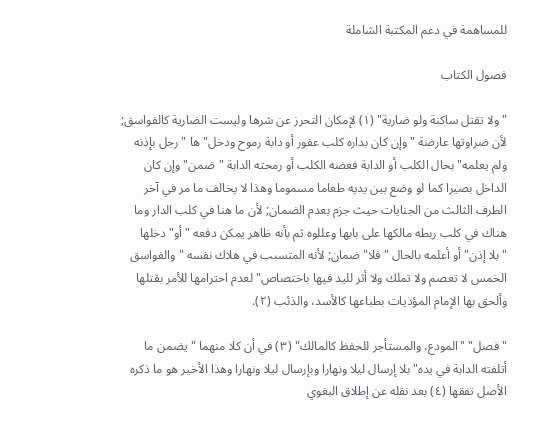للمساهمة في دعم المكتبة الشاملة

فصول الكتاب

"ولا تقتل ساكنة ولو ضارية" (١) لإمكان التحرز عن شرها وليست الضارية كالفواسق; لأن ضراوتها عارضة "وإن كان بداره كلب عقور أو دابة رموح ودخل" ها "رجل بإذنه ولم يعلمه" بحال الكلب أو الدابة فعضه الكلب أو رمحته الدابة "ضمن" وإن كان الداخل بصيرا كما لو وضع بين يديه طعاما مسموما وهذا لا يخالف ما مر في آخر الطرف الثالث من الجنايات حيث جزم بعدم الضمان; لأن ما هنا في كلب الدار وما هناك في كلب ربطه مالكها على بابها وعللوه ثم بأنه ظاهر يمكن دفعه "أو" دخلها "بلا إذن" أو أعلمه بالحال "فلا" ضمان; لأنه المتسبب في هلاك نفسه "والفواسق الخمس لا تعصم ولا تملك ولا أثر لليد فيها باختصاص" لعدم احترامها للأمر بقتلها وألحق بها الإمام المؤذيات بطباعها كالأسد، والذئب (٢).

"فصل" "المودع، والمستأجر للحفظ كالمالك" (٣) في أن كلا منهما "يضمن ما أتلفته الدابة في يده" بلا إرسال ليلا ونهارا وبإرسال ليلا ونهارا وهذا الأخير هو ما ذكره الأصل تفقها (٤) بعد نقله عن إطلاق البغوي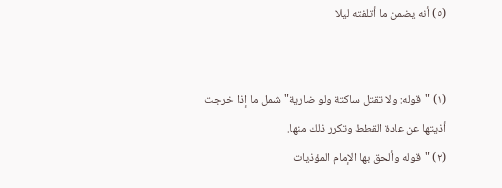(٥) أنه يضمن ما أتلفته ليلا


(١) "قوله: ولا تقتل ساكتة ولو ضارية" شمل ما إذا خرجت أذيتها عن عادة القطط وتكرر ذلك منها.
(٢) "قوله وألحق بها الإمام المؤذيات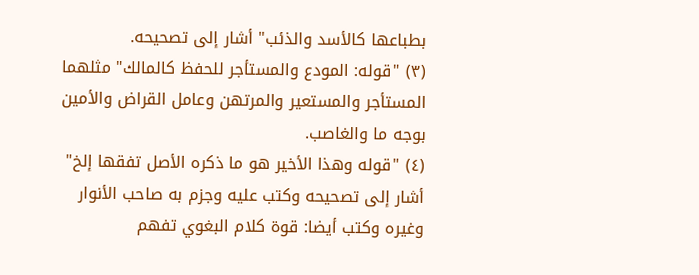بطباعها كالأسد والذئب" أشار إلى تصحيحه.
(٣) "قوله: المودع والمستأجر للحفظ كالمالك" مثلهما المستأجر والمستعير والمرتهن وعامل القراض والأمين بوجه ما والغاصب.
(٤) "قوله وهذا الأخير هو ما ذكره الأصل تفقها إلخ" أشار إلى تصحيحه وكتب عليه وجزم به صاحب الأنوار وغيره وكتب أيضا: قوة كلام البغوي تفهم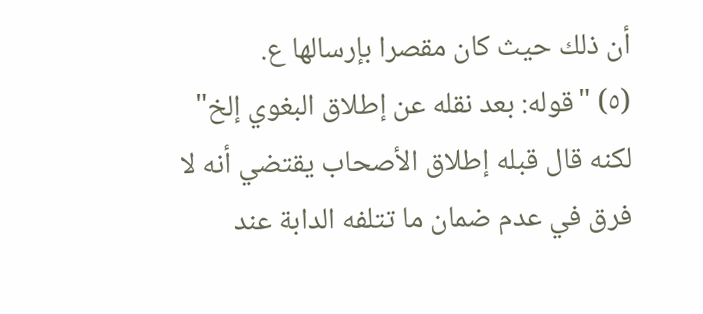أن ذلك حيث كان مقصرا بإرسالها ع.
(٥) "قوله: بعد نقله عن إطلاق البغوي إلخ" لكنه قال قبله إطلاق الأصحاب يقتضي أنه لا فرق في عدم ضمان ما تتلفه الدابة عند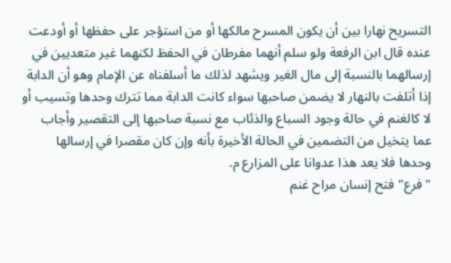التسريح نهارا بين أن يكون المسرح مالكها أو من استؤجر على حفظها أو أودعت عنده قال ابن الرفعة ولو سلم أنهما مفرطان في الحفظ لكنهما غير متعديين في إرسالهما بالنسبة إلى مال الغير ويشهد لذلك ما أسلفناه عن الإمام وهو أن الدابة إذا أتلفت بالنهار لا يضمن صاحبها سواء كانت الدابة مما تترك وحدها وتسيب أو لا كالغنم في حالة وجود السباع والذئاب مع نسبة صاحبها إلى التقصير وأجاب عما يتخيل من التضمين في الحالة الأخيرة بأنه وإن كان مقصرا في إرسالها وحدها فلا يعد هذا عدوانا على المزارع م.
"فرع" فتح إنسان مراح غنم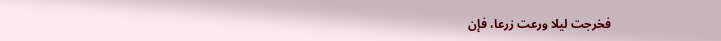فخرجت ليلا ورعت زرعا، فإن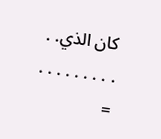كان الذي. . . . . . . . . . . =